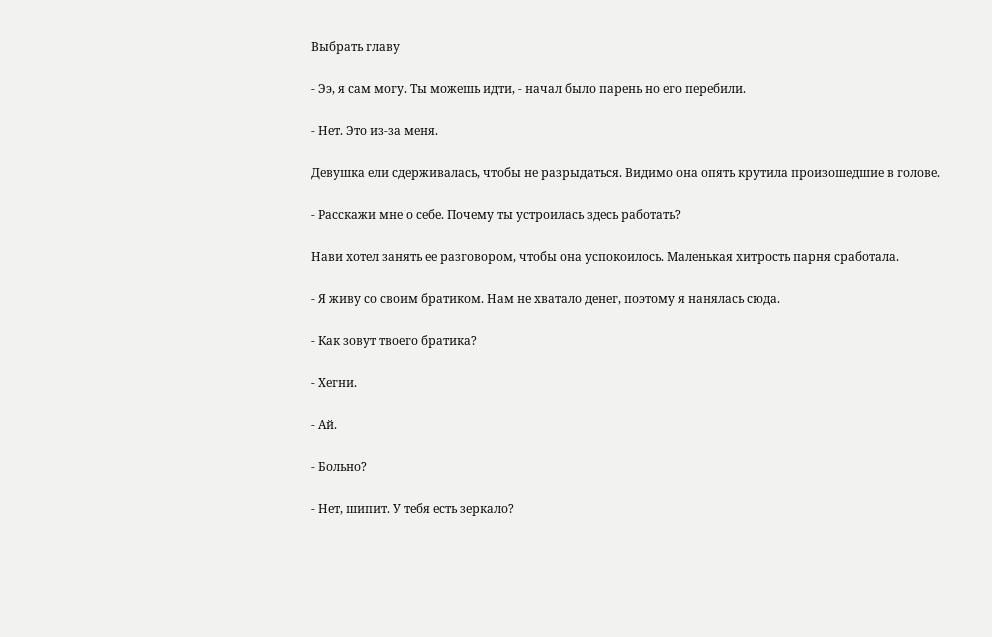Выбрать главу

- Ээ, я сам могу. Ты можешь идти, - начал было парень но его перебили.

- Нет. Это из-за меня.

Девушка ели сдерживалась, чтобы не разрыдаться. Видимо она опять крутила произошедшие в голове.

- Расскажи мне о себе. Почему ты устроилась здесь работать?

Нави хотел занять ее разговором, чтобы она успокоилось. Маленькая хитрость парня сработала.

- Я живу со своим братиком. Нам не хватало денег, поэтому я нанялась сюда.

- Как зовут твоего братика?

- Хегни.

- Ай.

- Больно?

- Нет, шипит. У тебя есть зеркало?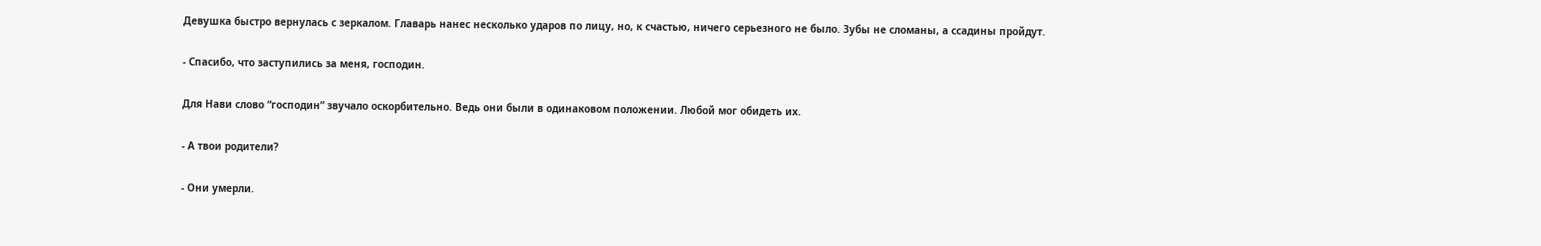Девушка быстро вернулась с зеркалом. Главарь нанес несколько ударов по лицу, но, к счастью, ничего серьезного не было. Зубы не сломаны, а ссадины пройдут.

- Спасибо, что заступились за меня, господин.

Для Нави слово “господин” звучало оскорбительно. Ведь они были в одинаковом положении. Любой мог обидеть их.

- А твои родители?

- Они умерли.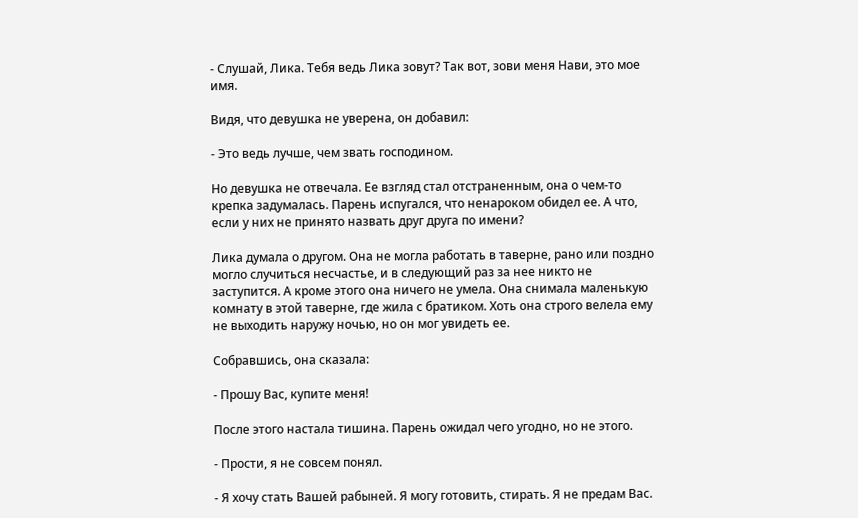- Слушай, Лика. Тебя ведь Лика зовут? Так вот, зови меня Нави, это мое имя.

Видя, что девушка не уверена, он добавил:

- Это ведь лучше, чем звать господином.

Но девушка не отвечала. Ее взгляд стал отстраненным, она о чем-то крепка задумалась. Парень испугался, что ненароком обидел ее. А что, если у них не принято назвать друг друга по имени?

Лика думала о другом. Она не могла работать в таверне, рано или поздно могло случиться несчастье, и в следующий раз за нее никто не заступится. А кроме этого она ничего не умела. Она снимала маленькую комнату в этой таверне, где жила с братиком. Хоть она строго велела ему не выходить наружу ночью, но он мог увидеть ее.

Собравшись, она сказала:

- Прошу Вас, купите меня!

После этого настала тишина. Парень ожидал чего угодно, но не этого.

- Прости, я не совсем понял.

- Я хочу стать Вашей рабыней. Я могу готовить, стирать. Я не предам Вас.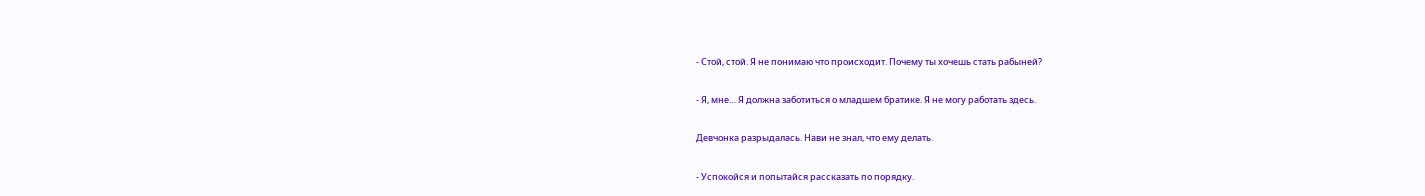- Стой, стой. Я не понимаю что происходит. Почему ты хочешь стать рабыней?

- Я, мне… Я должна заботиться о младшем братике. Я не могу работать здесь.

Девчонка разрыдалась. Нави не знал, что ему делать.

- Успокойся и попытайся рассказать по порядку.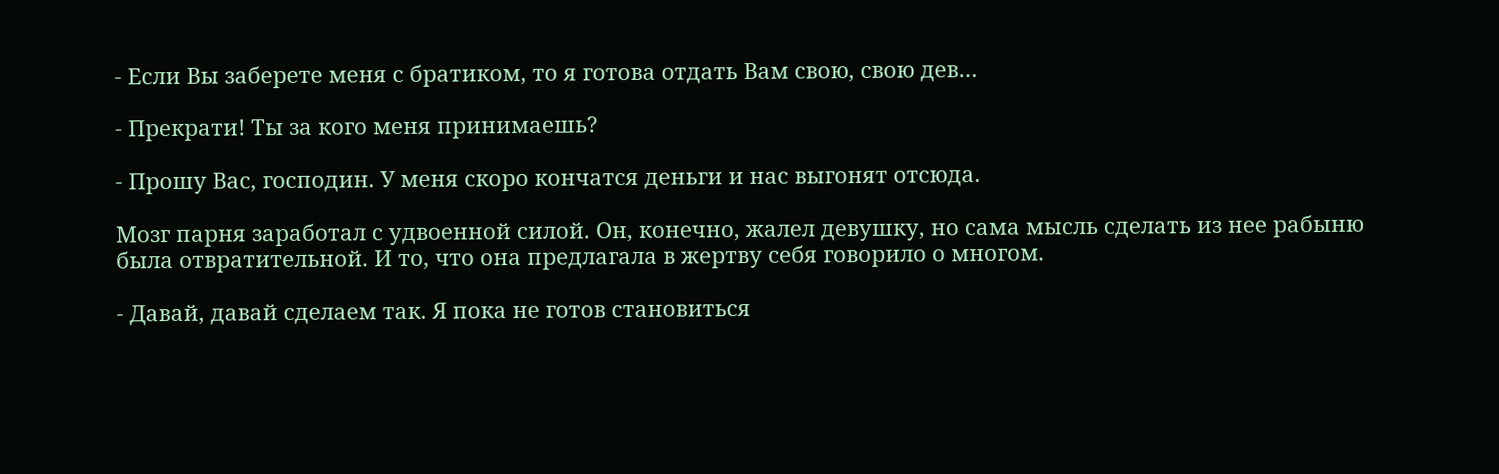- Если Вы заберете меня с братиком, то я готова отдать Вам свою, свою дев…

- Прекрати! Ты за кого меня принимаешь?

- Прошу Вас, господин. У меня скоро кончатся деньги и нас выгонят отсюда.

Мозг парня заработал с удвоенной силой. Он, конечно, жалел девушку, но сама мысль сделать из нее рабыню была отвратительной. И то, что она предлагала в жертву себя говорило о многом.

- Давай, давай сделаем так. Я пока не готов становиться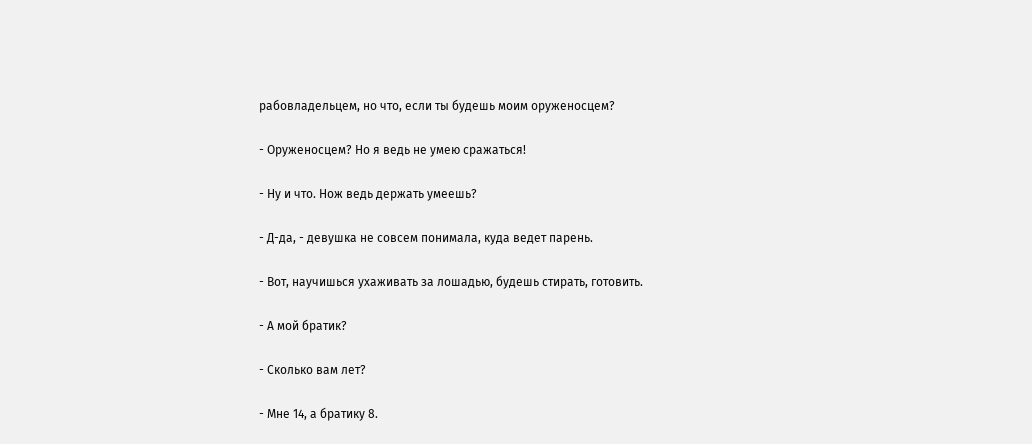рабовладельцем, но что, если ты будешь моим оруженосцем?

- Оруженосцем? Но я ведь не умею сражаться!

- Ну и что. Нож ведь держать умеешь?

- Д-да, - девушка не совсем понимала, куда ведет парень.

- Вот, научишься ухаживать за лошадью, будешь стирать, готовить.

- А мой братик?

- Сколько вам лет?

- Мне 14, а братику 8.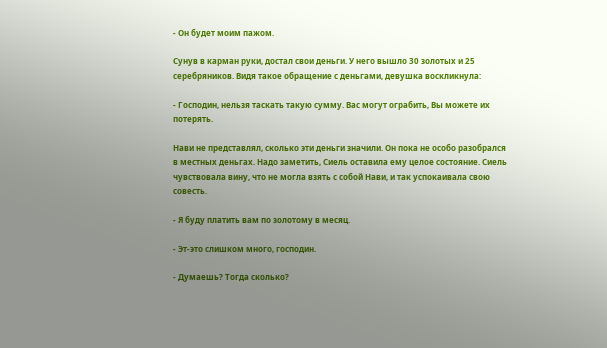- Он будет моим пажом.

Сунув в карман руки, достал свои деньги. У него вышло 30 золотых и 25 серебряников. Видя такое обращение с деньгами, девушка воскликнула:

- Господин, нельзя таскать такую сумму. Вас могут ограбить, Вы можете их потерять.

Нави не представлял, сколько эти деньги значили. Он пока не особо разобрался в местных деньгах. Надо заметить, Сиель оставила ему целое состояние. Сиель чувствовала вину, что не могла взять с собой Нави, и так успокаивала свою совесть.

- Я буду платить вам по золотому в месяц.

- Эт-это слишком много, господин.

- Думаешь? Тогда сколько?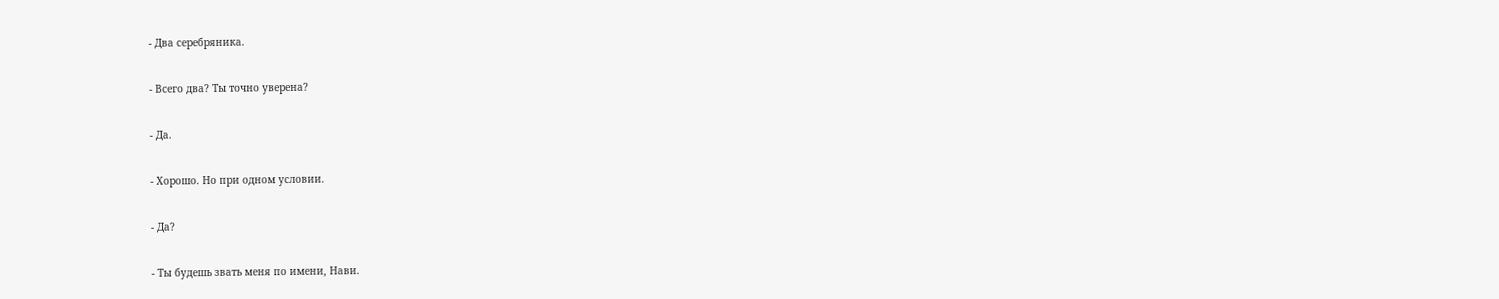- Два серебряника.

- Всего два? Ты точно уверена?

- Да.

- Хорошо. Но при одном условии.

- Да?

- Ты будешь звать меня по имени, Нави.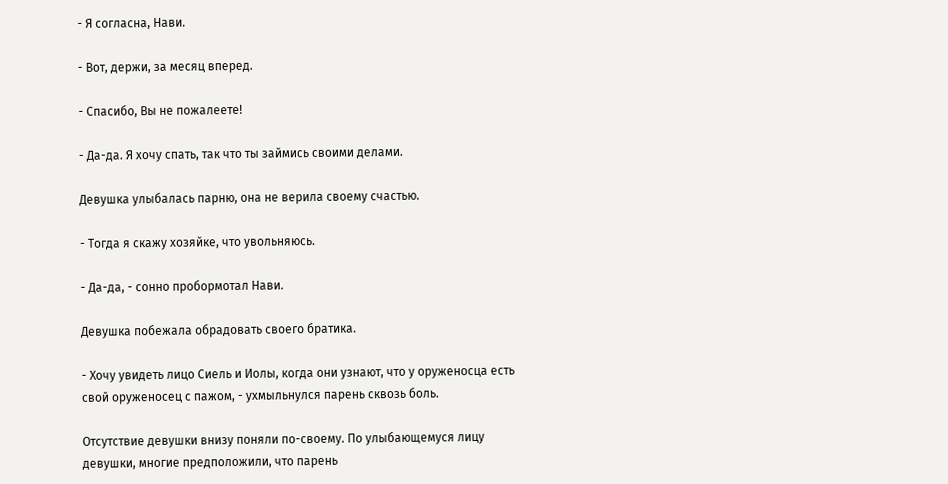- Я согласна, Нави.

- Вот, держи, за месяц вперед.

- Спасибо, Вы не пожалеете!

- Да-да. Я хочу спать, так что ты займись своими делами.

Девушка улыбалась парню, она не верила своему счастью.

- Тогда я скажу хозяйке, что увольняюсь.

- Да-да, - сонно пробормотал Нави.

Девушка побежала обрадовать своего братика.

- Хочу увидеть лицо Сиель и Иолы, когда они узнают, что у оруженосца есть свой оруженосец с пажом, - ухмыльнулся парень сквозь боль.

Отсутствие девушки внизу поняли по-своему. По улыбающемуся лицу девушки, многие предположили, что парень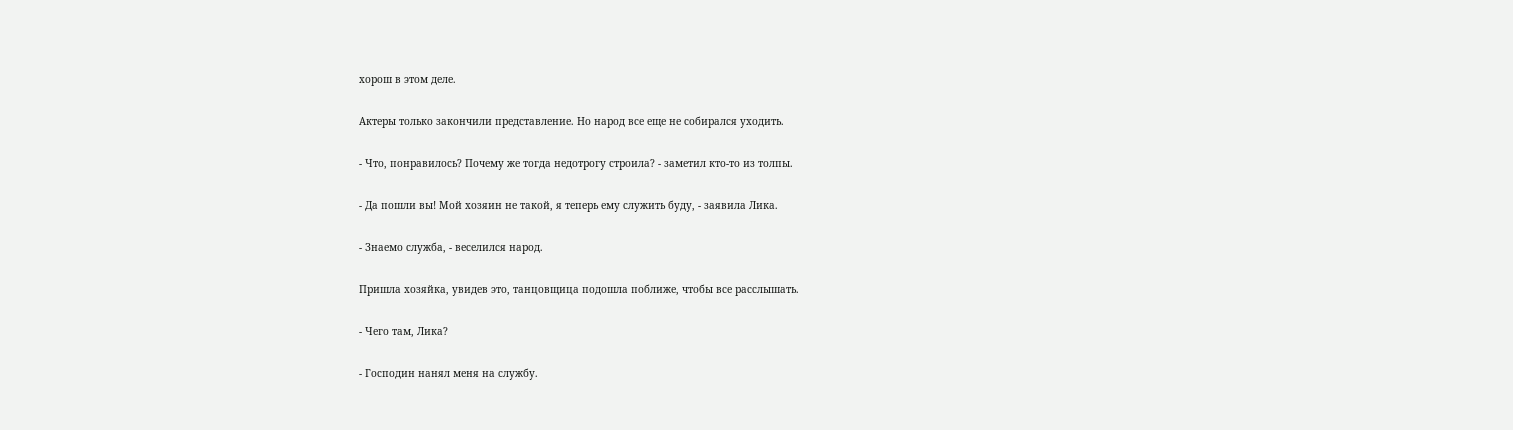хорош в этом деле.

Актеры только закончили представление. Но народ все еще не собирался уходить.

- Что, понравилось? Почему же тогда недотрогу строила? - заметил кто-то из толпы.

- Да пошли вы! Мой хозяин не такой, я теперь ему служить буду, - заявила Лика.

- Знаемо служба, - веселился народ.

Пришла хозяйка, увидев это, танцовщица подошла поближе, чтобы все расслышать.

- Чего там, Лика?

- Господин нанял меня на службу.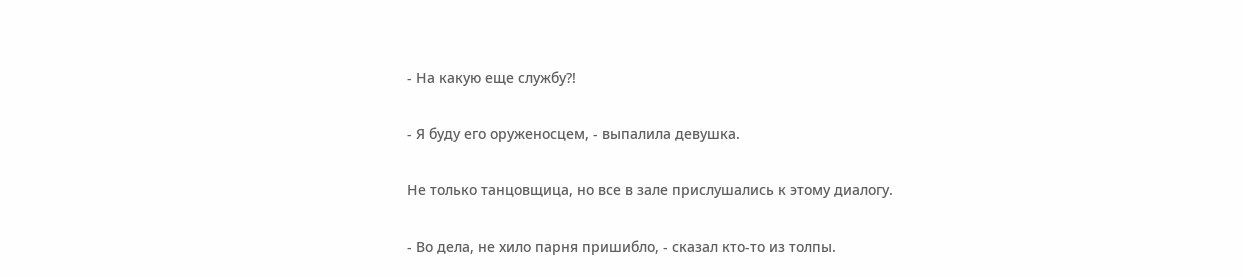- На какую еще службу?!

- Я буду его оруженосцем, - выпалила девушка.

Не только танцовщица, но все в зале прислушались к этому диалогу.

- Во дела, не хило парня пришибло, - сказал кто-то из толпы.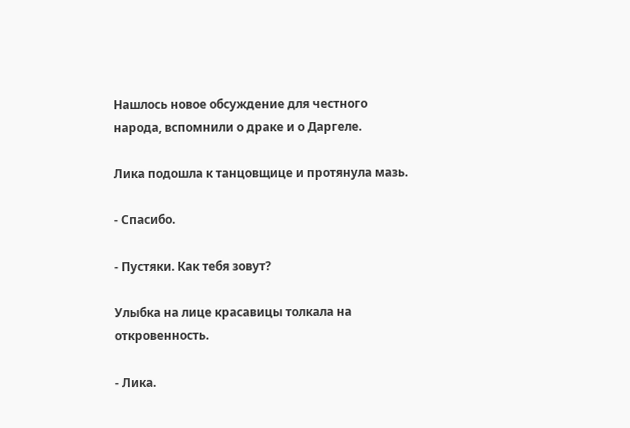Нашлось новое обсуждение для честного народа, вспомнили о драке и о Даргеле.

Лика подошла к танцовщице и протянула мазь.

- Спасибо.

- Пустяки. Как тебя зовут?

Улыбка на лице красавицы толкала на откровенность.

- Лика.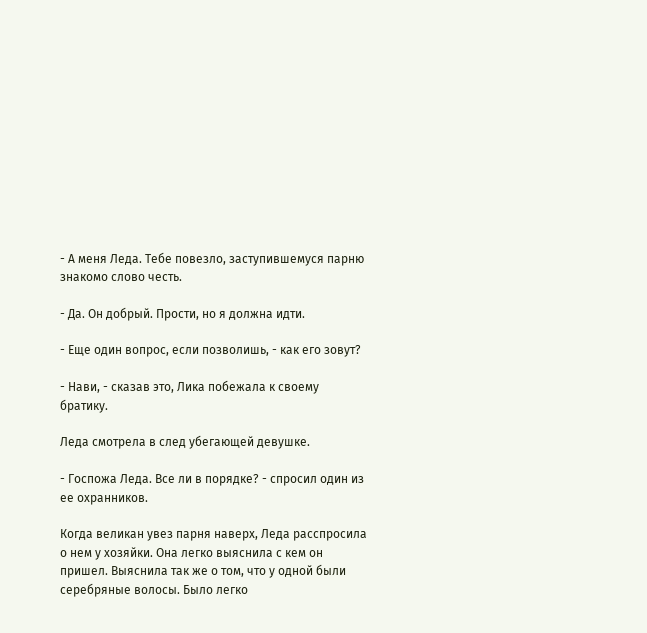- А меня Леда. Тебе повезло, заступившемуся парню знакомо слово честь.

- Да. Он добрый. Прости, но я должна идти.

- Еще один вопрос, если позволишь, - как его зовут?

- Нави, - сказав это, Лика побежала к своему братику.

Леда смотрела в след убегающей девушке.

- Госпожа Леда. Все ли в порядке? - спросил один из ее охранников.

Когда великан увез парня наверх, Леда расспросила о нем у хозяйки. Она легко выяснила с кем он пришел. Выяснила так же о том, что у одной были серебряные волосы. Было легко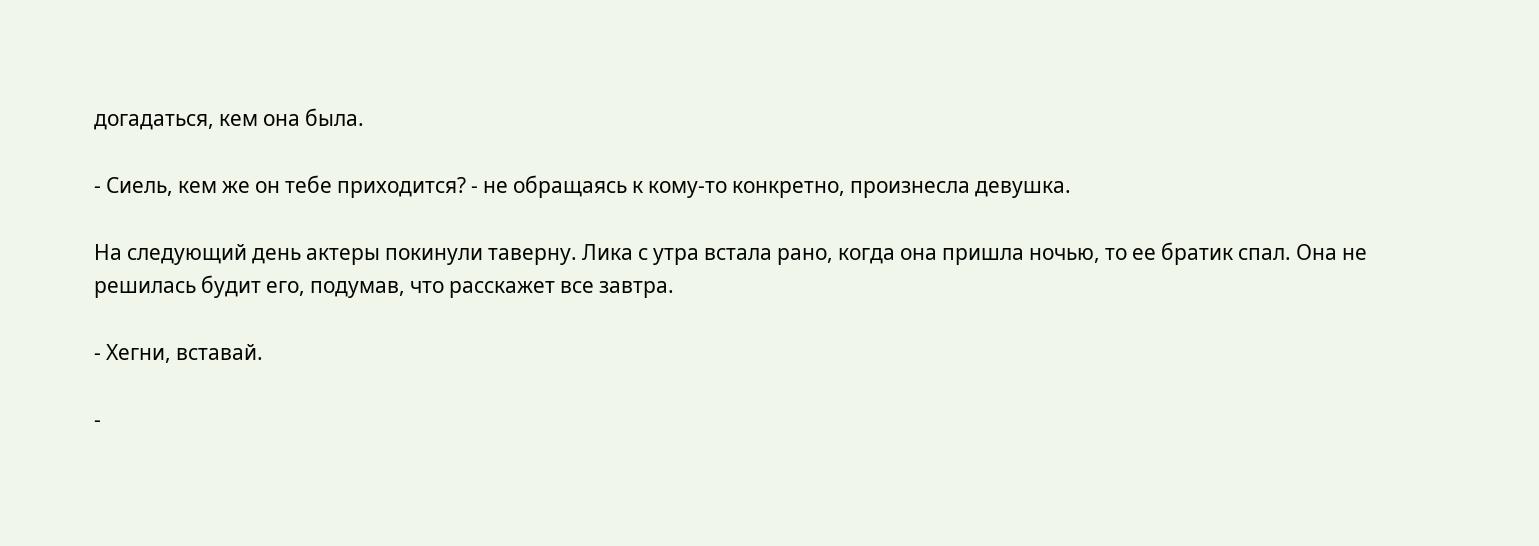догадаться, кем она была.

- Сиель, кем же он тебе приходится? - не обращаясь к кому-то конкретно, произнесла девушка.

На следующий день актеры покинули таверну. Лика с утра встала рано, когда она пришла ночью, то ее братик спал. Она не решилась будит его, подумав, что расскажет все завтра.

- Хегни, вставай.

-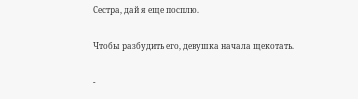Сестра, дай я еще посплю.

Чтобы разбудить его, девушка начала щекотать.

-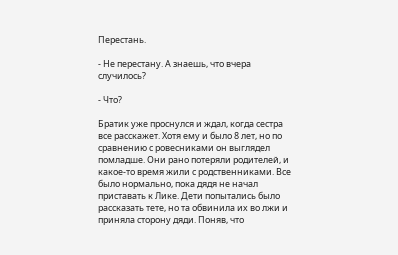Перестань.

- Не перестану. А знаешь, что вчера случилось?

- Что?

Братик уже проснулся и ждал, когда сестра все расскажет. Хотя ему и было 8 лет, но по сравнению с ровесниками он выглядел помладше. Они рано потеряли родителей, и какое-то время жили с родственниками. Все было нормально, пока дядя не начал приставать к Лике. Дети попытались было рассказать тете, но та обвинила их во лжи и приняла сторону дяди. Поняв, что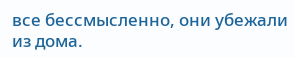все бессмысленно, они убежали из дома.